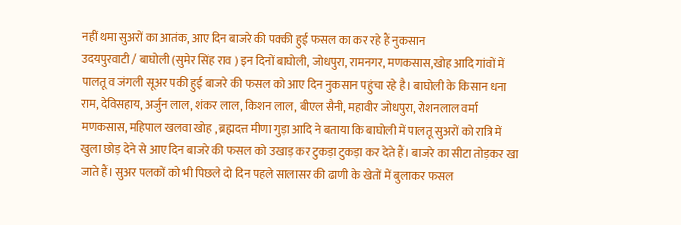नहीं थमा सुअरों का आतंक, आए दिन बाजरे की पक्की हुई फसल का कर रहे हैं नुकसान
उदयपुरवाटी / बाघोली (सुमेर सिंह राव ) इन दिनों बाघोली, जोधपुरा, रामनगर, मणकसास,खोह आदि गांवों में पालतू व जंगली सूअर पकी हुई बाजरे की फसल को आए दिन नुकसान पहुंचा रहे है। बाघोली के किसान धना राम, देविसहाय, अर्जुन लाल, शंकर लाल, किशन लाल, बीएल सैनी, महावीर जोधपुरा, रोशनलाल वर्मा मणकसास, महिपाल खलवा खोह , ब्रह्मदत्त मीणा गुड़ा आदि ने बताया कि बाघोली में पालतू सुअरों को रात्रि में खुला छोड़ देने से आए दिन बाजरे की फसल को उखाड़ कर टुकड़ा टुकड़ा कर देते हैं। बाजरे का सीटा तोड़कर खा जाते हैं। सुअर पलकों को भी पिछले दो दिन पहले सालासर की ढाणी के खेतों में बुलाकर फसल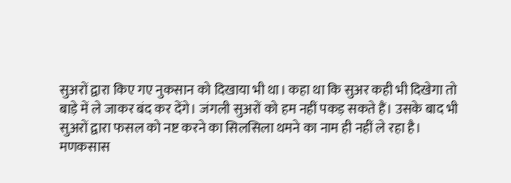सुअरों द्वारा किए गए नुकसान को दिखाया भी था। कहा था कि सुअर कही भी दिखेगा तो बाड़े में ले जाकर बंद कर देंगे। जंगली सुअरों को हम नहीं पकड़ सकते हैं। उसके बाद भी सुअरों द्वारा फसल को नष्ट करने का सिलसिला थमने का नाम ही नहीं ले रहा है।
मणकसास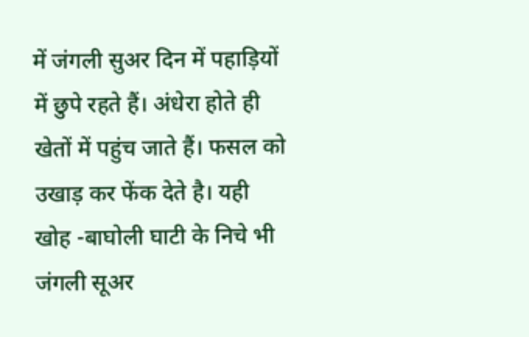में जंगली सुअर दिन में पहाड़ियों में छुपे रहते हैं। अंधेरा होते ही खेतों में पहुंच जाते हैं। फसल को उखाड़ कर फेंक देते है। यही खोह -बाघोली घाटी के निचे भी जंगली सूअर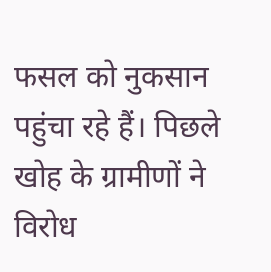फसल को नुकसान पहुंचा रहे हैं। पिछले खोह के ग्रामीणों ने विरोध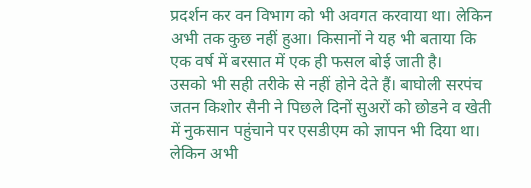प्रदर्शन कर वन विभाग को भी अवगत करवाया था। लेकिन अभी तक कुछ नहीं हुआ। किसानों ने यह भी बताया कि एक वर्ष में बरसात में एक ही फसल बोई जाती है।
उसको भी सही तरीके से नहीं होने देते हैं। बाघोली सरपंच जतन किशोर सैनी ने पिछले दिनों सुअरों को छोडने व खेती में नुकसान पहुंचाने पर एसडीएम को ज्ञापन भी दिया था। लेकिन अभी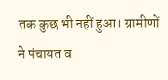तक कुछ भी नहीं हुआ। ग्रामीणों ने पंचायत व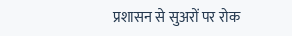प्रशासन से सुअरों पर रोक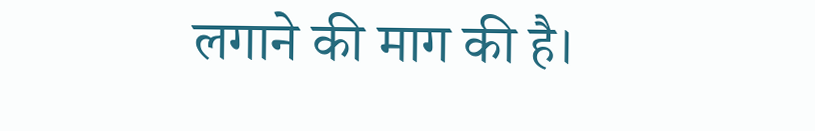लगाने की माग की है।